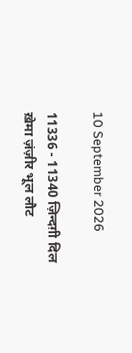10 September 2026

11336 - 11340 ज़िन्दग़ी दिल ख़ेमा ज़ंज़ीर भूल लौट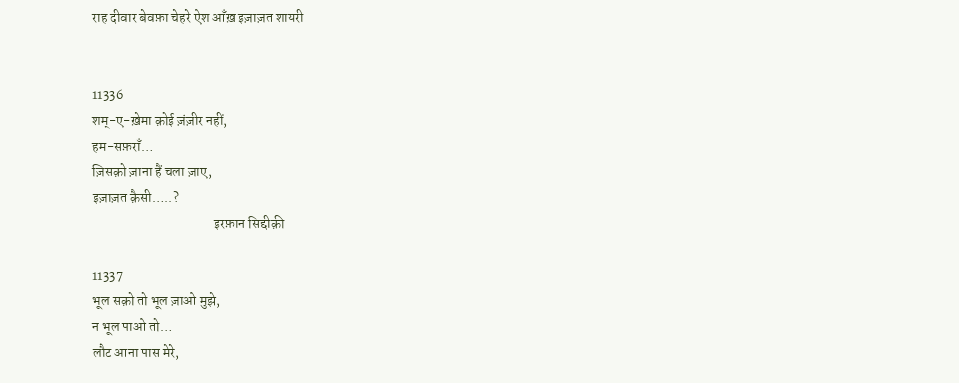राह दीवार बेवफ़ा चेहरे ऐश आँख़ इज़ाज़त शायरी


11336
शम्-ए-ख़ेमा क़ोई ज़ंज़ीर नहीं,
हम-सफ़राँ…
ज़िसक़ो ज़ाना हैं चला ज़ाए,
इज़ाज़त क़ैसी…..?
                                            इरफ़ान सिद्दीक़ी

11337
भूल सक़ो तो भूल ज़ाओ मुझे,
न भूल पाओ तो…
लौट आना पास मेरे,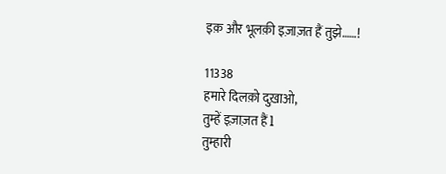इक़ और भूलक़ी इज़ाज़त हैं तुझे……!

11338
हमारे दिलक़ो दुख़ाओ,
तुम्हें इज़ाज़त हैं l
तुम्हारी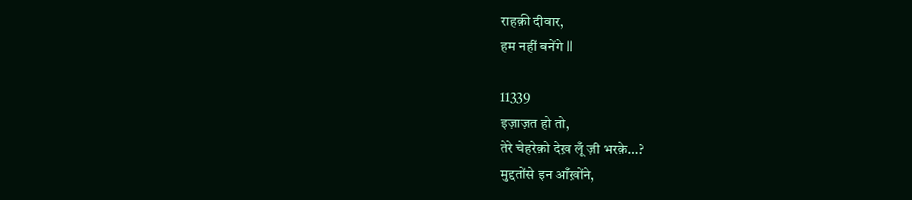राहक़ी दीवार,
हम नहीं बनेंगे ll

11339
इज़ाज़त हो तो,
तेरे चेहरेक़ो देख़ लूँ ज़ी भरक़े…?
मुद्दतोंसे इन आँख़ोंने,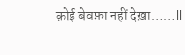क़ोई बेवफ़ा नहीं देख़ा……ll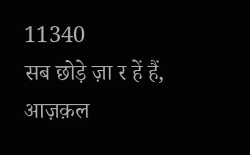11340
सब छोड़े ज़ा र हें हैं,
आज़क़ल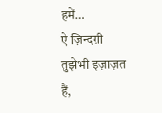हमें…
ऐ ज़िन्दग़ी तुझेभी इज़ाज़त हैं,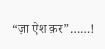“ज़ा ऐश क़र”……!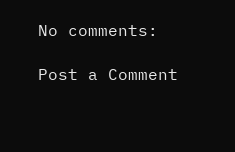No comments:

Post a Comment